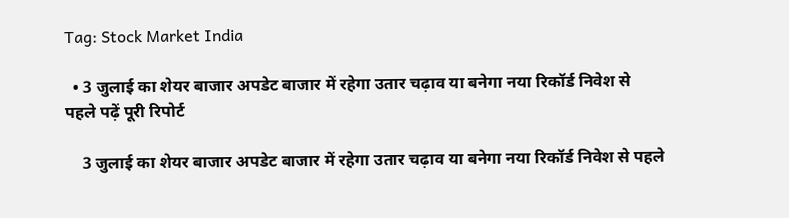Tag: Stock Market India

  • 3 जुलाई का शेयर बाजार अपडेट बाजार में रहेगा उतार चढ़ाव या बनेगा नया रिकॉर्ड निवेश से पहले पढ़ें पूरी रिपोर्ट

    3 जुलाई का शेयर बाजार अपडेट बाजार में रहेगा उतार चढ़ाव या बनेगा नया रिकॉर्ड निवेश से पहले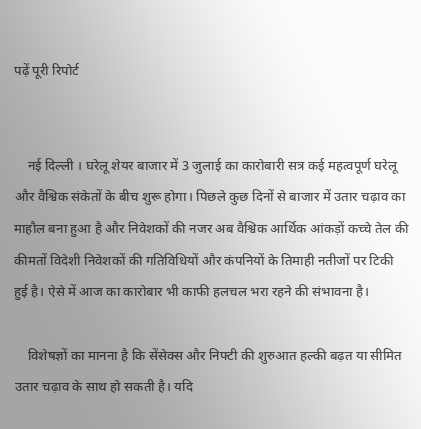पढ़ें पूरी रिपोर्ट


    नई दिल्ली । घरेलू शेयर बाजार में 3 जुलाई का कारोबारी सत्र कई महत्वपूर्ण घरेलू और वैश्विक संकेतों के बीच शुरू होगा। पिछले कुछ दिनों से बाजार में उतार चढ़ाव का माहौल बना हुआ है और निवेशकों की नजर अब वैश्विक आर्थिक आंकड़ों कच्चे तेल की कीमतों विदेशी निवेशकों की गतिविधियों और कंपनियों के तिमाही नतीजों पर टिकी हुई है। ऐसे में आज का कारोबार भी काफी हलचल भरा रहने की संभावना है।

    विशेषज्ञों का मानना है कि सेंसेक्स और निफ्टी की शुरुआत हल्की बढ़त या सीमित उतार चढ़ाव के साथ हो सकती है। यदि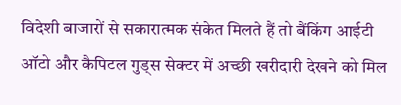विदेशी बाजारों से सकारात्मक संकेत मिलते हैं तो बैंकिंग आईटी ऑटो और कैपिटल गुड्स सेक्टर में अच्छी खरीदारी देखने को मिल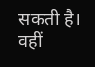सकती है। वहीं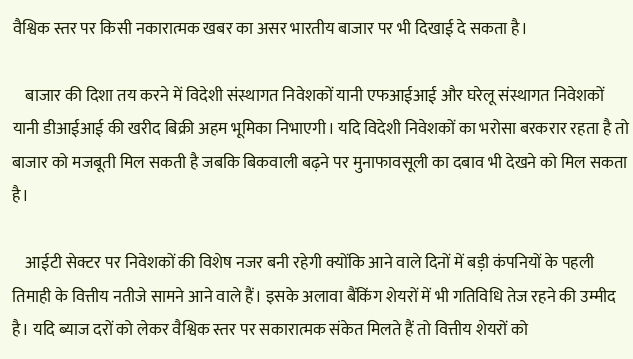वैश्विक स्तर पर किसी नकारात्मक खबर का असर भारतीय बाजार पर भी दिखाई दे सकता है।

    बाजार की दिशा तय करने में विदेशी संस्थागत निवेशकों यानी एफआईआई और घरेलू संस्थागत निवेशकों यानी डीआईआई की खरीद बिक्री अहम भूमिका निभाएगी। यदि विदेशी निवेशकों का भरोसा बरकरार रहता है तो बाजार को मजबूती मिल सकती है जबकि बिकवाली बढ़ने पर मुनाफावसूली का दबाव भी देखने को मिल सकता है।

    आईटी सेक्टर पर निवेशकों की विशेष नजर बनी रहेगी क्योंकि आने वाले दिनों में बड़ी कंपनियों के पहली तिमाही के वित्तीय नतीजे सामने आने वाले हैं। इसके अलावा बैंकिंग शेयरों में भी गतिविधि तेज रहने की उम्मीद है। यदि ब्याज दरों को लेकर वैश्विक स्तर पर सकारात्मक संकेत मिलते हैं तो वित्तीय शेयरों को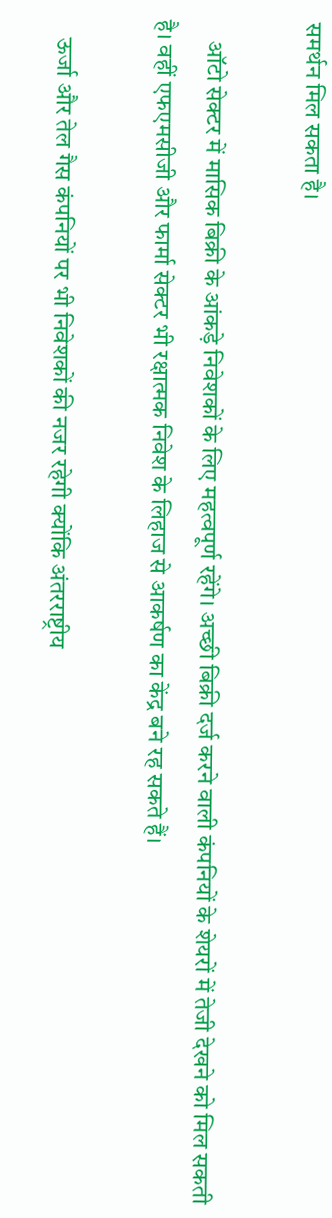समर्थन मिल सकता है।

    ऑटो सेक्टर में मासिक बिक्री के आंकड़े निवेशकों के लिए महत्वपूर्ण रहेंगे। अच्छी बिक्री दर्ज करने वाली कंपनियों के शेयरों में तेजी देखने को मिल सकती है। वहीं एफएमसीजी और फार्मा सेक्टर भी रक्षात्मक निवेश के लिहाज से आकर्षण का केंद्र बने रह सकते हैं।

    ऊर्जा और तेल गैस कंपनियों पर भी निवेशकों की नजर रहेगी क्योंकि अंतरराष्ट्रीय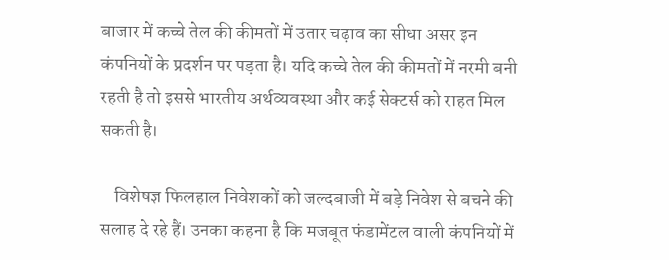बाजार में कच्चे तेल की कीमतों में उतार चढ़ाव का सीधा असर इन कंपनियों के प्रदर्शन पर पड़ता है। यदि कच्चे तेल की कीमतों में नरमी बनी रहती है तो इससे भारतीय अर्थव्यवस्था और कई सेक्टर्स को राहत मिल सकती है।

    विशेषज्ञ फिलहाल निवेशकों को जल्दबाजी में बड़े निवेश से बचने की सलाह दे रहे हैं। उनका कहना है कि मजबूत फंडामेंटल वाली कंपनियों में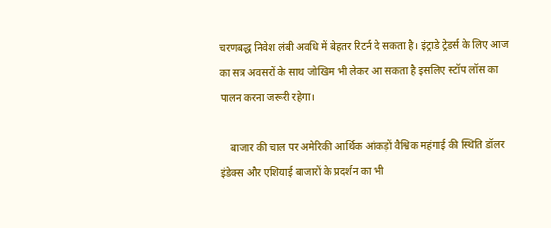चरणबद्ध निवेश लंबी अवधि में बेहतर रिटर्न दे सकता है। इंट्राडे ट्रेडर्स के लिए आज का सत्र अवसरों के साथ जोखिम भी लेकर आ सकता है इसलिए स्टॉप लॉस का पालन करना जरूरी रहेगा।

    बाजार की चाल पर अमेरिकी आर्थिक आंकड़ों वैश्विक महंगाई की स्थिति डॉलर इंडेक्स और एशियाई बाजारों के प्रदर्शन का भी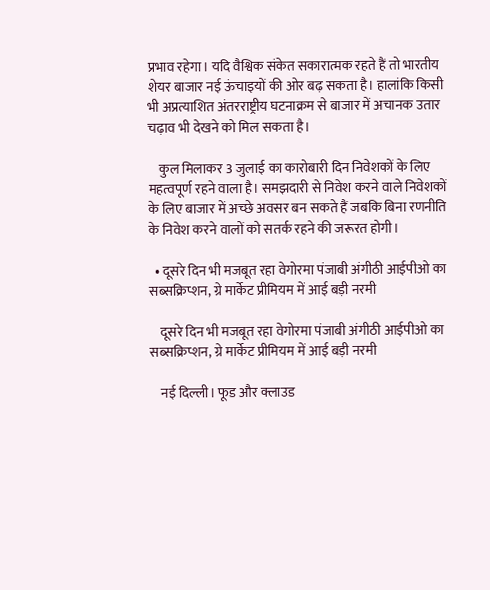प्रभाव रहेगा। यदि वैश्विक संकेत सकारात्मक रहते हैं तो भारतीय शेयर बाजार नई ऊंचाइयों की ओर बढ़ सकता है। हालांकि किसी भी अप्रत्याशित अंतरराष्ट्रीय घटनाक्रम से बाजार में अचानक उतार चढ़ाव भी देखने को मिल सकता है।

    कुल मिलाकर 3 जुलाई का कारोबारी दिन निवेशकों के लिए महत्वपूर्ण रहने वाला है। समझदारी से निवेश करने वाले निवेशकों के लिए बाजार में अच्छे अवसर बन सकते हैं जबकि बिना रणनीति के निवेश करने वालों को सतर्क रहने की जरूरत होगी।

  • दूसरे दिन भी मजबूत रहा वेगोरमा पंजाबी अंगीठी आईपीओ का सब्सक्रिप्शन, ग्रे मार्केट प्रीमियम में आई बड़ी नरमी

    दूसरे दिन भी मजबूत रहा वेगोरमा पंजाबी अंगीठी आईपीओ का सब्सक्रिप्शन, ग्रे मार्केट प्रीमियम में आई बड़ी नरमी

    नई दिल्ली। फूड और क्लाउड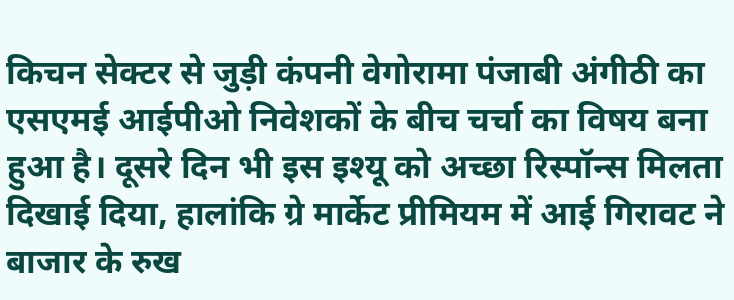किचन सेक्टर से जुड़ी कंपनी वेगोरामा पंजाबी अंगीठी का एसएमई आईपीओ निवेशकों के बीच चर्चा का विषय बना हुआ है। दूसरे दिन भी इस इश्यू को अच्छा रिस्पॉन्स मिलता दिखाई दिया, हालांकि ग्रे मार्केट प्रीमियम में आई गिरावट ने बाजार के रुख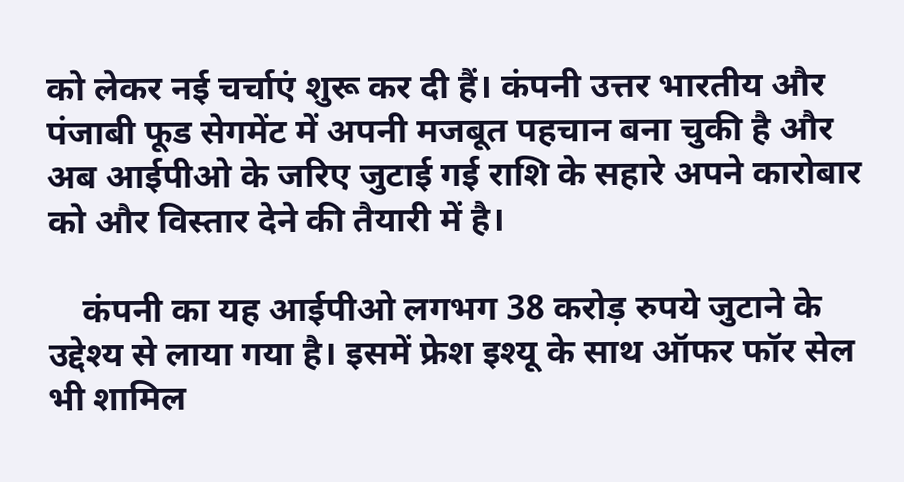को लेकर नई चर्चाएं शुरू कर दी हैं। कंपनी उत्तर भारतीय और पंजाबी फूड सेगमेंट में अपनी मजबूत पहचान बना चुकी है और अब आईपीओ के जरिए जुटाई गई राशि के सहारे अपने कारोबार को और विस्तार देने की तैयारी में है।

    कंपनी का यह आईपीओ लगभग 38 करोड़ रुपये जुटाने के उद्देश्य से लाया गया है। इसमें फ्रेश इश्यू के साथ ऑफर फॉर सेल भी शामिल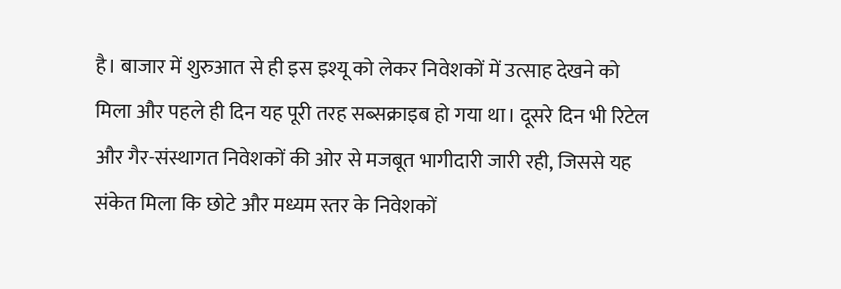है। बाजार में शुरुआत से ही इस इश्यू को लेकर निवेशकों में उत्साह देखने को मिला और पहले ही दिन यह पूरी तरह सब्सक्राइब हो गया था। दूसरे दिन भी रिटेल और गैर-संस्थागत निवेशकों की ओर से मजबूत भागीदारी जारी रही, जिससे यह संकेत मिला कि छोटे और मध्यम स्तर के निवेशकों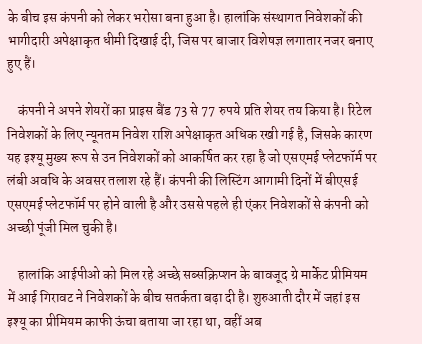के बीच इस कंपनी को लेकर भरोसा बना हुआ है। हालांकि संस्थागत निवेशकों की भागीदारी अपेक्षाकृत धीमी दिखाई दी, जिस पर बाजार विशेषज्ञ लगातार नजर बनाए हुए हैं।

    कंपनी ने अपने शेयरों का प्राइस बैंड 73 से 77 रुपये प्रति शेयर तय किया है। रिटेल निवेशकों के लिए न्यूनतम निवेश राशि अपेक्षाकृत अधिक रखी गई है, जिसके कारण यह इश्यू मुख्य रूप से उन निवेशकों को आकर्षित कर रहा है जो एसएमई प्लेटफॉर्म पर लंबी अवधि के अवसर तलाश रहे हैं। कंपनी की लिस्टिंग आगामी दिनों में बीएसई एसएमई प्लेटफॉर्म पर होने वाली है और उससे पहले ही एंकर निवेशकों से कंपनी को अच्छी पूंजी मिल चुकी है।

    हालांकि आईपीओ को मिल रहे अच्छे सब्सक्रिप्शन के बावजूद ग्रे मार्केट प्रीमियम में आई गिरावट ने निवेशकों के बीच सतर्कता बढ़ा दी है। शुरुआती दौर में जहां इस इश्यू का प्रीमियम काफी ऊंचा बताया जा रहा था, वहीं अब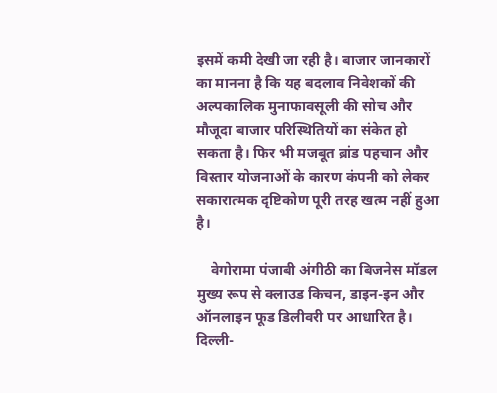इसमें कमी देखी जा रही है। बाजार जानकारों का मानना है कि यह बदलाव निवेशकों की अल्पकालिक मुनाफावसूली की सोच और मौजूदा बाजार परिस्थितियों का संकेत हो सकता है। फिर भी मजबूत ब्रांड पहचान और विस्तार योजनाओं के कारण कंपनी को लेकर सकारात्मक दृष्टिकोण पूरी तरह खत्म नहीं हुआ है।

    वेगोरामा पंजाबी अंगीठी का बिजनेस मॉडल मुख्य रूप से क्लाउड किचन, डाइन-इन और ऑनलाइन फूड डिलीवरी पर आधारित है। दिल्ली-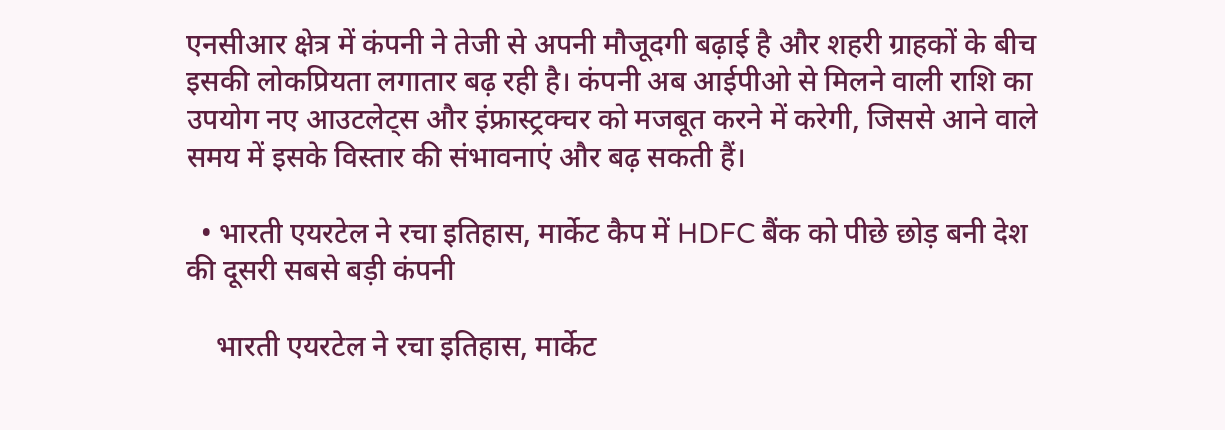एनसीआर क्षेत्र में कंपनी ने तेजी से अपनी मौजूदगी बढ़ाई है और शहरी ग्राहकों के बीच इसकी लोकप्रियता लगातार बढ़ रही है। कंपनी अब आईपीओ से मिलने वाली राशि का उपयोग नए आउटलेट्स और इंफ्रास्ट्रक्चर को मजबूत करने में करेगी, जिससे आने वाले समय में इसके विस्तार की संभावनाएं और बढ़ सकती हैं।

  • भारती एयरटेल ने रचा इतिहास, मार्केट कैप में HDFC बैंक को पीछे छोड़ बनी देश की दूसरी सबसे बड़ी कंपनी

    भारती एयरटेल ने रचा इतिहास, मार्केट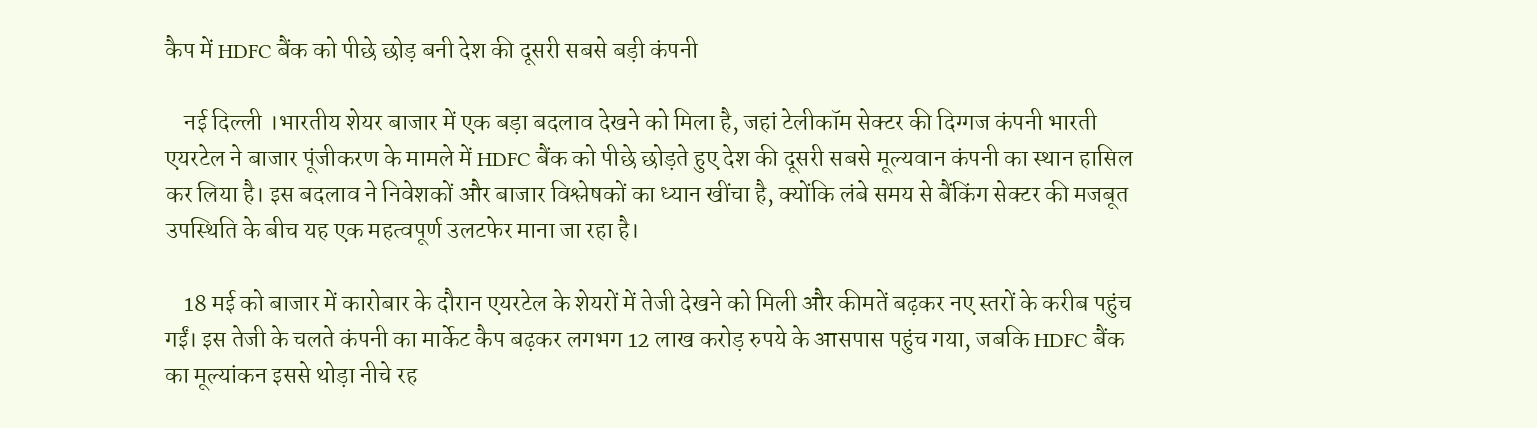कैप में HDFC बैंक को पीछे छोड़ बनी देश की दूसरी सबसे बड़ी कंपनी

    नई दिल्ली ।भारतीय शेयर बाजार में एक बड़ा बदलाव देखने को मिला है, जहां टेलीकॉम सेक्टर की दिग्गज कंपनी भारती एयरटेल ने बाजार पूंजीकरण के मामले में HDFC बैंक को पीछे छोड़ते हुए देश की दूसरी सबसे मूल्यवान कंपनी का स्थान हासिल कर लिया है। इस बदलाव ने निवेशकों और बाजार विश्लेषकों का ध्यान खींचा है, क्योंकि लंबे समय से बैंकिंग सेक्टर की मजबूत उपस्थिति के बीच यह एक महत्वपूर्ण उलटफेर माना जा रहा है।

    18 मई को बाजार में कारोबार के दौरान एयरटेल के शेयरों में तेजी देखने को मिली और कीमतें बढ़कर नए स्तरों के करीब पहुंच गईं। इस तेजी के चलते कंपनी का मार्केट कैप बढ़कर लगभग 12 लाख करोड़ रुपये के आसपास पहुंच गया, जबकि HDFC बैंक का मूल्यांकन इससे थोड़ा नीचे रह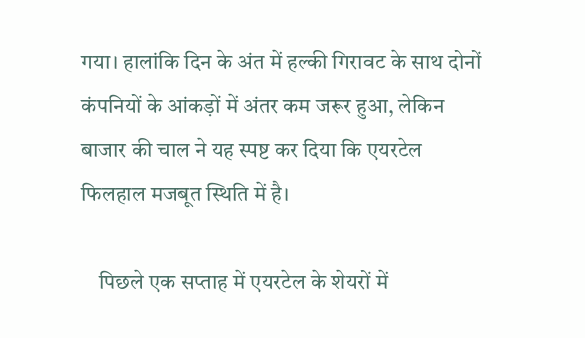गया। हालांकि दिन के अंत में हल्की गिरावट के साथ दोनों कंपनियों के आंकड़ों में अंतर कम जरूर हुआ, लेकिन बाजार की चाल ने यह स्पष्ट कर दिया कि एयरटेल फिलहाल मजबूत स्थिति में है।

    पिछले एक सप्ताह में एयरटेल के शेयरों में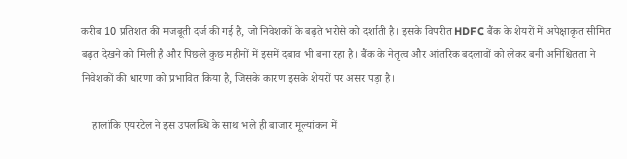करीब 10 प्रतिशत की मजबूती दर्ज की गई है, जो निवेशकों के बढ़ते भरोसे को दर्शाती है। इसके विपरीत HDFC बैंक के शेयरों में अपेक्षाकृत सीमित बढ़त देखने को मिली है और पिछले कुछ महीनों में इसमें दबाव भी बना रहा है। बैंक के नेतृत्व और आंतरिक बदलावों को लेकर बनी अनिश्चितता ने निवेशकों की धारणा को प्रभावित किया है, जिसके कारण इसके शेयरों पर असर पड़ा है।

    हालांकि एयरटेल ने इस उपलब्धि के साथ भले ही बाजार मूल्यांकन में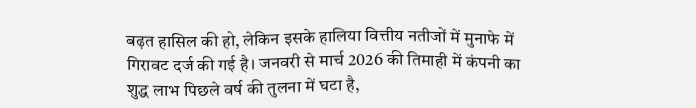बढ़त हासिल की हो, लेकिन इसके हालिया वित्तीय नतीजों में मुनाफे में गिरावट दर्ज की गई है। जनवरी से मार्च 2026 की तिमाही में कंपनी का शुद्ध लाभ पिछले वर्ष की तुलना में घटा है,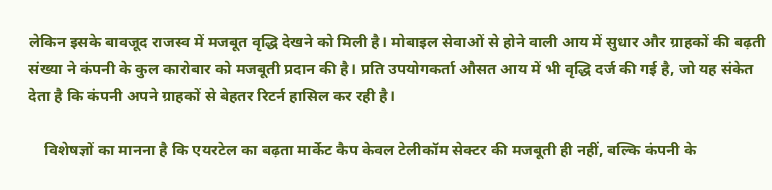लेकिन इसके बावजूद राजस्व में मजबूत वृद्धि देखने को मिली है। मोबाइल सेवाओं से होने वाली आय में सुधार और ग्राहकों की बढ़ती संख्या ने कंपनी के कुल कारोबार को मजबूती प्रदान की है। प्रति उपयोगकर्ता औसत आय में भी वृद्धि दर्ज की गई है, जो यह संकेत देता है कि कंपनी अपने ग्राहकों से बेहतर रिटर्न हासिल कर रही है।

    विशेषज्ञों का मानना है कि एयरटेल का बढ़ता मार्केट कैप केवल टेलीकॉम सेक्टर की मजबूती ही नहीं, बल्कि कंपनी के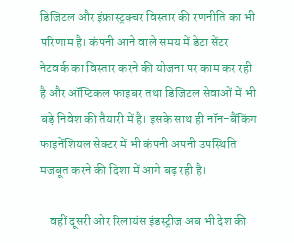डिजिटल और इंफ्रास्ट्रक्चर विस्तार की रणनीति का भी परिणाम है। कंपनी आने वाले समय में डेटा सेंटर नेटवर्क का विस्तार करने की योजना पर काम कर रही है और ऑप्टिकल फाइबर तथा डिजिटल सेवाओं में भी बड़े निवेश की तैयारी में है। इसके साथ ही नॉन-बैंकिंग फाइनेंशियल सेक्टर में भी कंपनी अपनी उपस्थिति मजबूत करने की दिशा में आगे बढ़ रही है।

    वहीं दूसरी ओर रिलायंस इंडस्ट्रीज अब भी देश की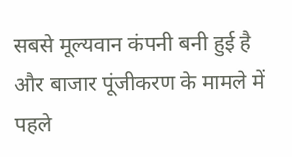सबसे मूल्यवान कंपनी बनी हुई है और बाजार पूंजीकरण के मामले में पहले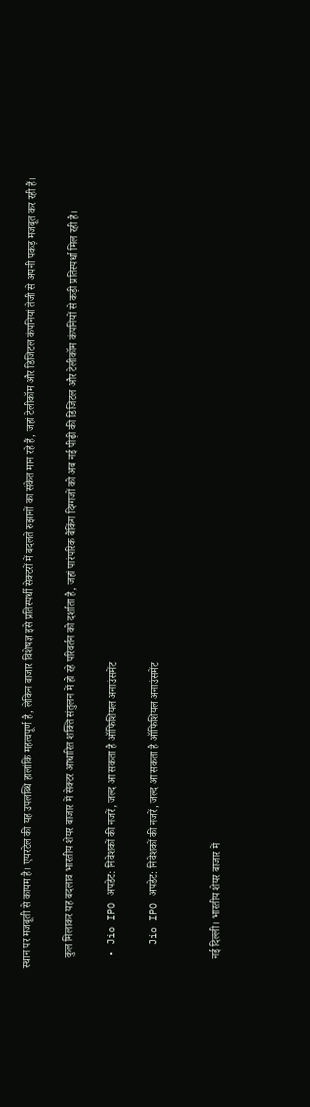स्थान पर मजबूती से कायम है। एयरटेल की यह उपलब्धि हालांकि महत्वपूर्ण है, लेकिन बाजार विशेषज्ञ इसे प्रतिस्पर्धी सेक्टरों में बदलते रुझानों का संकेत मान रहे हैं, जहां टेलीकॉम और डिजिटल कंपनियां तेजी से अपनी पकड़ मजबूत कर रही हैं।

    कुल मिलाकर यह बदलाव भारतीय शेयर बाजार में सेक्टर आधारित शक्ति संतुलन में हो रहे परिवर्तन को दर्शाता है, जहां पारंपरिक बैंकिंग दिग्गजों को अब नई पीढ़ी की डिजिटल और टेलीकॉम कंपनियों से कड़ी प्रतिस्पर्धा मिल रही है।

  • Jio IPO अपडेट: निवेशकों की नजरें, जल्द आ सकता है ऑफिशियल अनाउंसमेंट

    Jio IPO अपडेट: निवेशकों की नजरें, जल्द आ सकता है ऑफिशियल अनाउंसमेंट


    नई दिल्ली। भारतीय शेयर बाजार में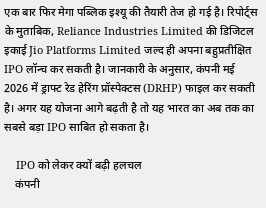एक बार फिर मेगा पब्लिक इश्यू की तैयारी तेज हो गई है। रिपोर्ट्स के मुताबिक, Reliance Industries Limited की डिजिटल इकाई Jio Platforms Limited जल्द ही अपना बहुप्रतीक्षित IPO लॉन्च कर सकती है। जानकारी के अनुसार, कंपनी मई 2026 में ड्राफ्ट रेड हेरिंग प्रॉस्पेक्टस (DRHP) फाइल कर सकती है। अगर यह योजना आगे बढ़ती है तो यह भारत का अब तक का सबसे बड़ा IPO साबित हो सकता है।

    IPO को लेकर क्यों बढ़ी हलचल
    कंपनी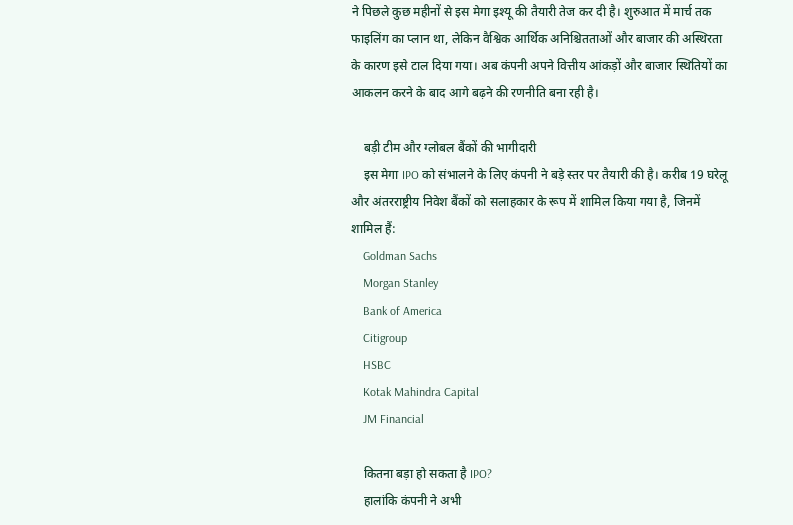ने पिछले कुछ महीनों से इस मेगा इश्यू की तैयारी तेज कर दी है। शुरुआत में मार्च तक फाइलिंग का प्लान था, लेकिन वैश्विक आर्थिक अनिश्चितताओं और बाजार की अस्थिरता के कारण इसे टाल दिया गया। अब कंपनी अपने वित्तीय आंकड़ों और बाजार स्थितियों का आकलन करने के बाद आगे बढ़ने की रणनीति बना रही है।

    बड़ी टीम और ग्लोबल बैंकों की भागीदारी
    इस मेगा IPO को संभालने के लिए कंपनी ने बड़े स्तर पर तैयारी की है। करीब 19 घरेलू और अंतरराष्ट्रीय निवेश बैंकों को सलाहकार के रूप में शामिल किया गया है, जिनमें शामिल हैं:
    Goldman Sachs
    Morgan Stanley
    Bank of America
    Citigroup
    HSBC
    Kotak Mahindra Capital
    JM Financial

    कितना बड़ा हो सकता है IPO?
    हालांकि कंपनी ने अभी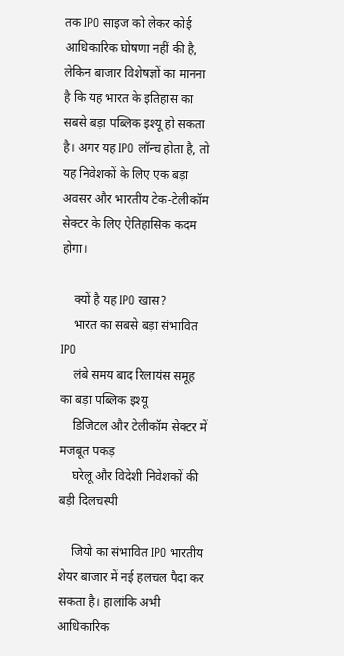तक IPO साइज को लेकर कोई आधिकारिक घोषणा नहीं की है, लेकिन बाजार विशेषज्ञों का मानना है कि यह भारत के इतिहास का सबसे बड़ा पब्लिक इश्यू हो सकता है। अगर यह IPO लॉन्च होता है, तो यह निवेशकों के लिए एक बड़ा अवसर और भारतीय टेक-टेलीकॉम सेक्टर के लिए ऐतिहासिक कदम होगा।

    क्यों है यह IPO खास?
    भारत का सबसे बड़ा संभावित IPO
    लंबे समय बाद रिलायंस समूह का बड़ा पब्लिक इश्यू
    डिजिटल और टेलीकॉम सेक्टर में मजबूत पकड़
    घरेलू और विदेशी निवेशकों की बड़ी दिलचस्पी

    जियो का संभावित IPO भारतीय शेयर बाजार में नई हलचल पैदा कर सकता है। हालांकि अभी आधिकारिक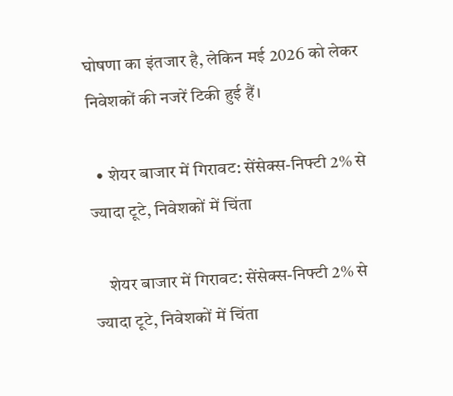घोषणा का इंतजार है, लेकिन मई 2026 को लेकर निवेशकों की नजरें टिकी हुई हैं।

  • शेयर बाजार में गिरावट: सेंसेक्स-निफ्टी 2% से ज्यादा टूटे, निवेशकों में चिंता

    शेयर बाजार में गिरावट: सेंसेक्स-निफ्टी 2% से ज्यादा टूटे, निवेशकों में चिंता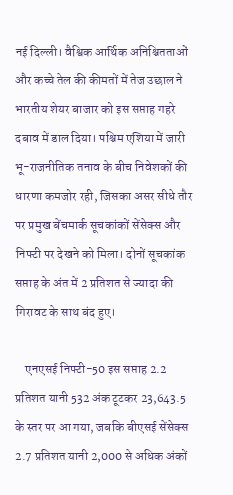नई दिल्ली। वैश्विक आर्थिक अनिश्चितताओं और कच्चे तेल की कीमतों में तेज उछाल ने भारतीय शेयर बाजार को इस सप्ताह गहरे दबाव में डाल दिया। पश्चिम एशिया में जारी भू-राजनीतिक तनाव के बीच निवेशकों की धारणा कमजोर रही, जिसका असर सीधे तौर पर प्रमुख बेंचमार्क सूचकांकों सेंसेक्स और निफ्टी पर देखने को मिला। दोनों सूचकांक सप्ताह के अंत में 2 प्रतिशत से ज्यादा की गिरावट के साथ बंद हुए।

    एनएसई निफ्टी-50 इस सप्ताह 2.2 प्रतिशत यानी 532 अंक टूटकर 23,643.5 के स्तर पर आ गया, जबकि बीएसई सेंसेक्स 2.7 प्रतिशत यानी 2,000 से अधिक अंकों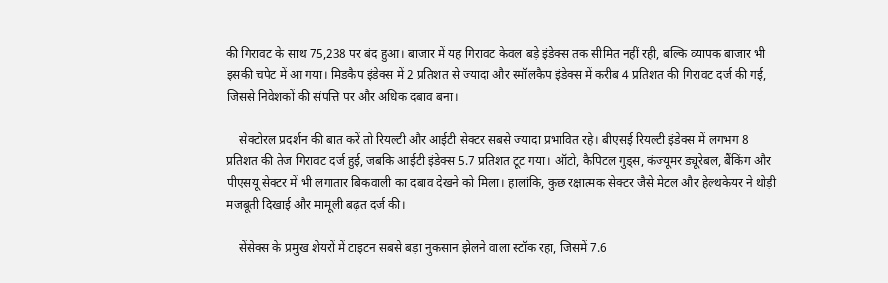की गिरावट के साथ 75,238 पर बंद हुआ। बाजार में यह गिरावट केवल बड़े इंडेक्स तक सीमित नहीं रही, बल्कि व्यापक बाजार भी इसकी चपेट में आ गया। मिडकैप इंडेक्स में 2 प्रतिशत से ज्यादा और स्मॉलकैप इंडेक्स में करीब 4 प्रतिशत की गिरावट दर्ज की गई, जिससे निवेशकों की संपत्ति पर और अधिक दबाव बना।

    सेक्टोरल प्रदर्शन की बात करें तो रियल्टी और आईटी सेक्टर सबसे ज्यादा प्रभावित रहे। बीएसई रियल्टी इंडेक्स में लगभग 8 प्रतिशत की तेज गिरावट दर्ज हुई, जबकि आईटी इंडेक्स 5.7 प्रतिशत टूट गया। ऑटो, कैपिटल गुड्स, कंज्यूमर ड्यूरेबल, बैंकिंग और पीएसयू सेक्टर में भी लगातार बिकवाली का दबाव देखने को मिला। हालांकि, कुछ रक्षात्मक सेक्टर जैसे मेटल और हेल्थकेयर ने थोड़ी मजबूती दिखाई और मामूली बढ़त दर्ज की।

    सेंसेक्स के प्रमुख शेयरों में टाइटन सबसे बड़ा नुकसान झेलने वाला स्टॉक रहा, जिसमें 7.6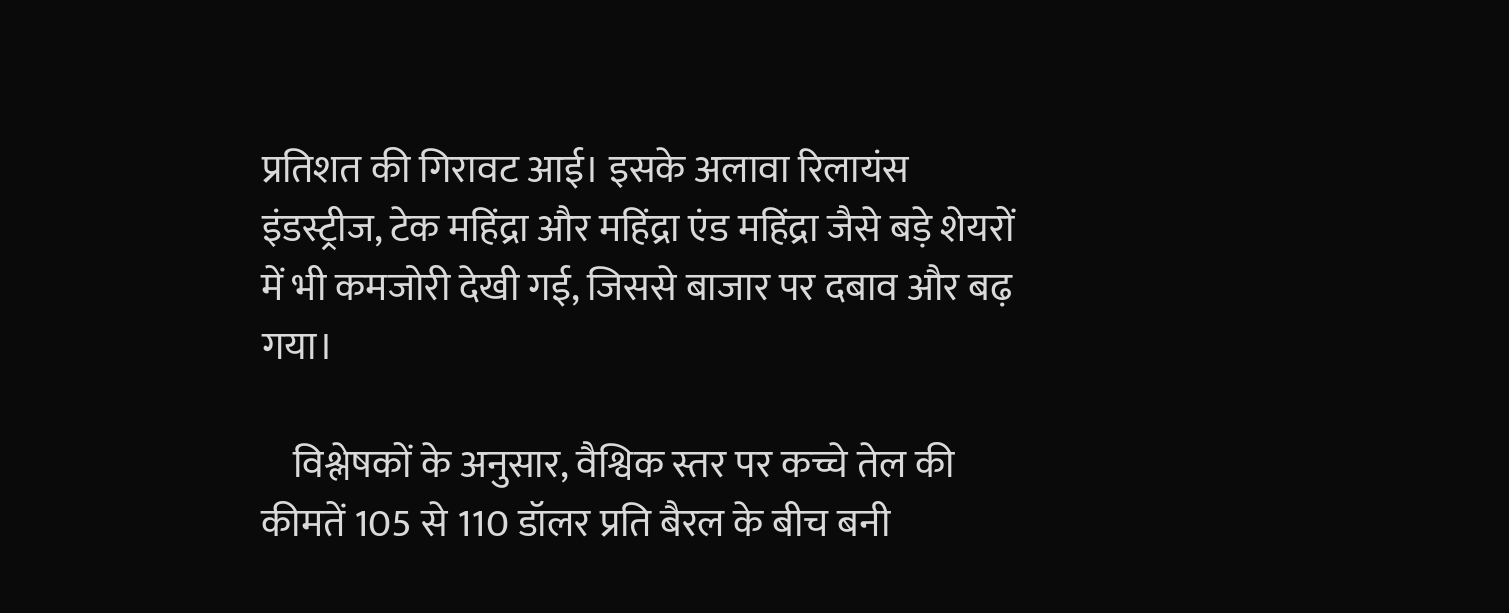प्रतिशत की गिरावट आई। इसके अलावा रिलायंस इंडस्ट्रीज, टेक महिंद्रा और महिंद्रा एंड महिंद्रा जैसे बड़े शेयरों में भी कमजोरी देखी गई, जिससे बाजार पर दबाव और बढ़ गया।

    विश्लेषकों के अनुसार, वैश्विक स्तर पर कच्चे तेल की कीमतें 105 से 110 डॉलर प्रति बैरल के बीच बनी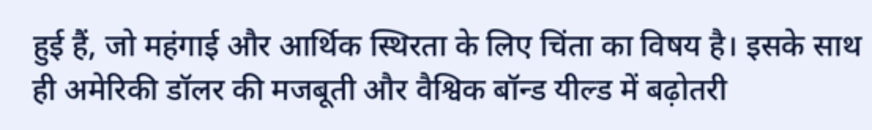हुई हैं, जो महंगाई और आर्थिक स्थिरता के लिए चिंता का विषय है। इसके साथ ही अमेरिकी डॉलर की मजबूती और वैश्विक बॉन्ड यील्ड में बढ़ोतरी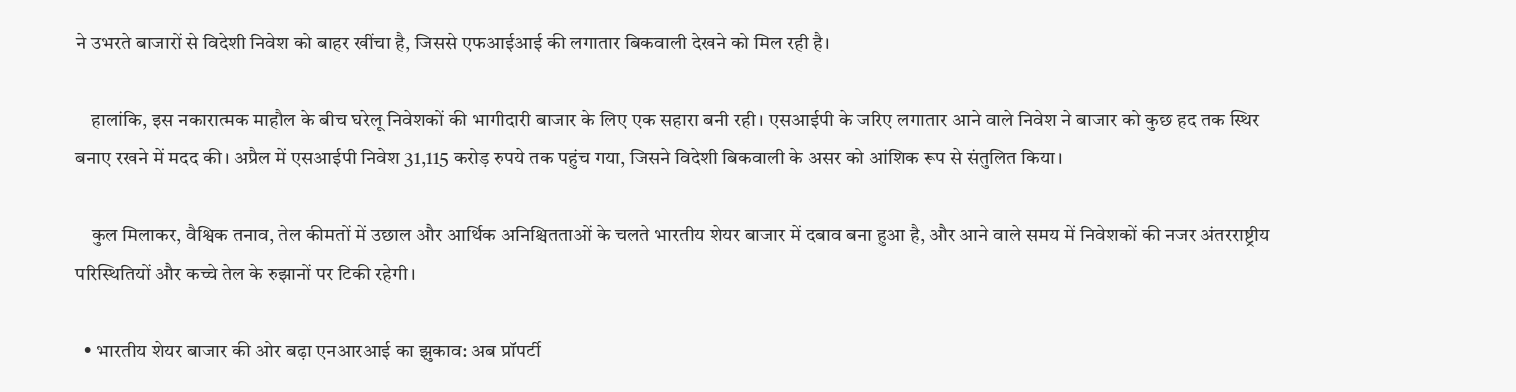ने उभरते बाजारों से विदेशी निवेश को बाहर खींचा है, जिससे एफआईआई की लगातार बिकवाली देखने को मिल रही है।

    हालांकि, इस नकारात्मक माहौल के बीच घरेलू निवेशकों की भागीदारी बाजार के लिए एक सहारा बनी रही। एसआईपी के जरिए लगातार आने वाले निवेश ने बाजार को कुछ हद तक स्थिर बनाए रखने में मदद की। अप्रैल में एसआईपी निवेश 31,115 करोड़ रुपये तक पहुंच गया, जिसने विदेशी बिकवाली के असर को आंशिक रूप से संतुलित किया।

    कुल मिलाकर, वैश्विक तनाव, तेल कीमतों में उछाल और आर्थिक अनिश्चितताओं के चलते भारतीय शेयर बाजार में दबाव बना हुआ है, और आने वाले समय में निवेशकों की नजर अंतरराष्ट्रीय परिस्थितियों और कच्चे तेल के रुझानों पर टिकी रहेगी।

  • भारतीय शेयर बाजार की ओर बढ़ा एनआरआई का झुकाव: अब प्रॉपर्टी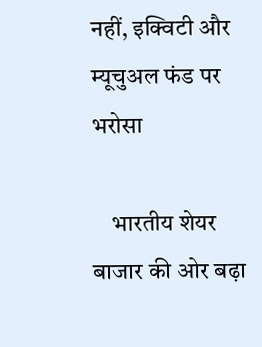नहीं, इक्विटी और म्यूचुअल फंड पर भरोसा

    भारतीय शेयर बाजार की ओर बढ़ा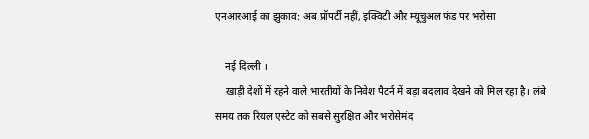एनआरआई का झुकाव: अब प्रॉपर्टी नहीं, इक्विटी और म्यूचुअल फंड पर भरोसा

    नई दिल्ली ।
    खाड़ी देशों में रहने वाले भारतीयों के निवेश पैटर्न में बड़ा बदलाव देखने को मिल रहा है। लंबे समय तक रियल एस्टेट को सबसे सुरक्षित और भरोसेमंद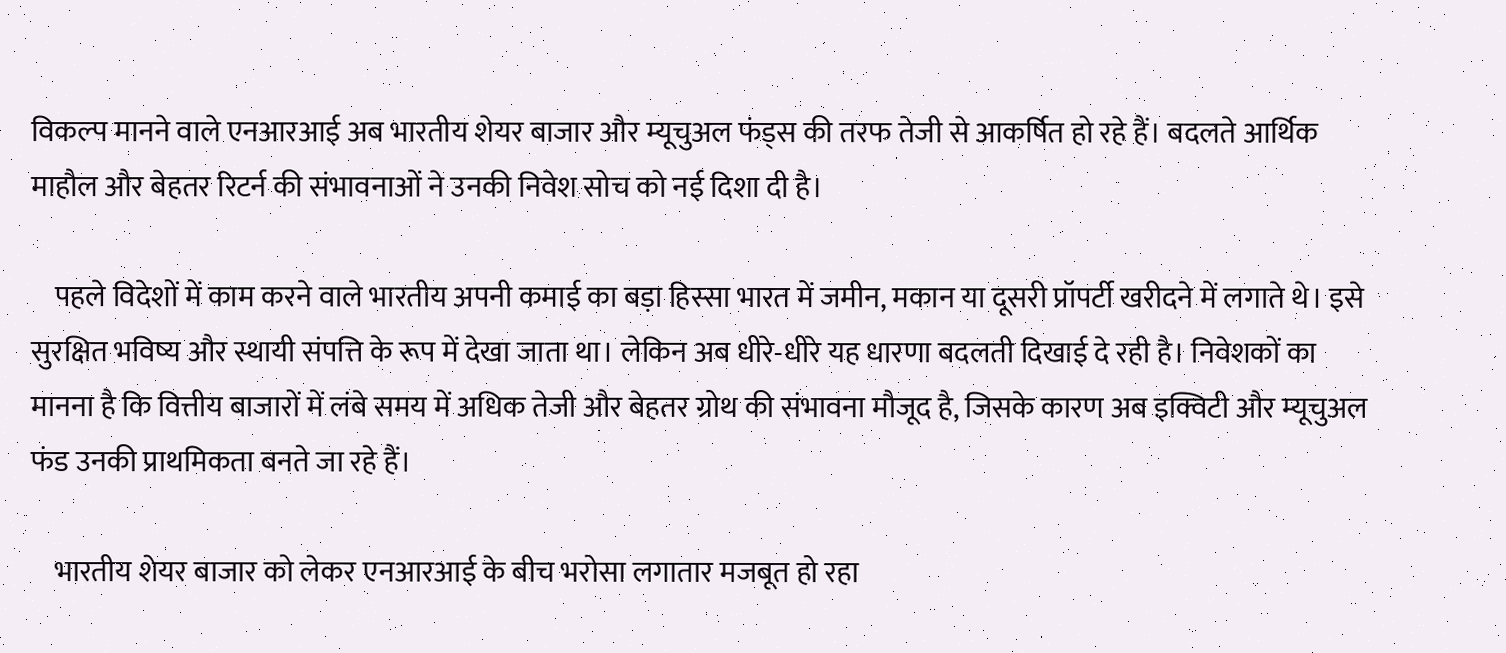विकल्प मानने वाले एनआरआई अब भारतीय शेयर बाजार और म्यूचुअल फंड्स की तरफ तेजी से आकर्षित हो रहे हैं। बदलते आर्थिक माहौल और बेहतर रिटर्न की संभावनाओं ने उनकी निवेश सोच को नई दिशा दी है।

    पहले विदेशों में काम करने वाले भारतीय अपनी कमाई का बड़ा हिस्सा भारत में जमीन, मकान या दूसरी प्रॉपर्टी खरीदने में लगाते थे। इसे सुरक्षित भविष्य और स्थायी संपत्ति के रूप में देखा जाता था। लेकिन अब धीरे-धीरे यह धारणा बदलती दिखाई दे रही है। निवेशकों का मानना है कि वित्तीय बाजारों में लंबे समय में अधिक तेजी और बेहतर ग्रोथ की संभावना मौजूद है, जिसके कारण अब इक्विटी और म्यूचुअल फंड उनकी प्राथमिकता बनते जा रहे हैं।

    भारतीय शेयर बाजार को लेकर एनआरआई के बीच भरोसा लगातार मजबूत हो रहा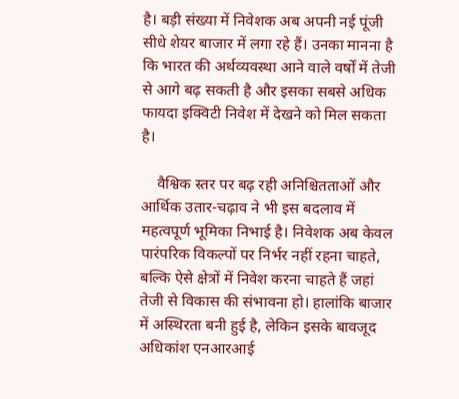है। बड़ी संख्या में निवेशक अब अपनी नई पूंजी सीधे शेयर बाजार में लगा रहे हैं। उनका मानना है कि भारत की अर्थव्यवस्था आने वाले वर्षों में तेजी से आगे बढ़ सकती है और इसका सबसे अधिक फायदा इक्विटी निवेश में देखने को मिल सकता है।

    वैश्विक स्तर पर बढ़ रही अनिश्चितताओं और आर्थिक उतार-चढ़ाव ने भी इस बदलाव में महत्वपूर्ण भूमिका निभाई है। निवेशक अब केवल पारंपरिक विकल्पों पर निर्भर नहीं रहना चाहते, बल्कि ऐसे क्षेत्रों में निवेश करना चाहते हैं जहां तेजी से विकास की संभावना हो। हालांकि बाजार में अस्थिरता बनी हुई है, लेकिन इसके बावजूद अधिकांश एनआरआई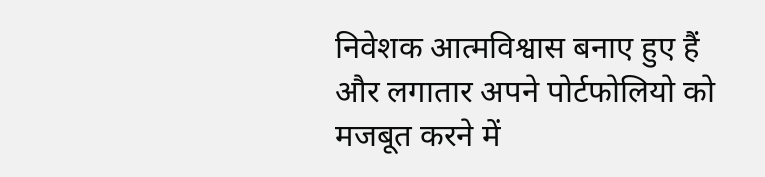निवेशक आत्मविश्वास बनाए हुए हैं और लगातार अपने पोर्टफोलियो को मजबूत करने में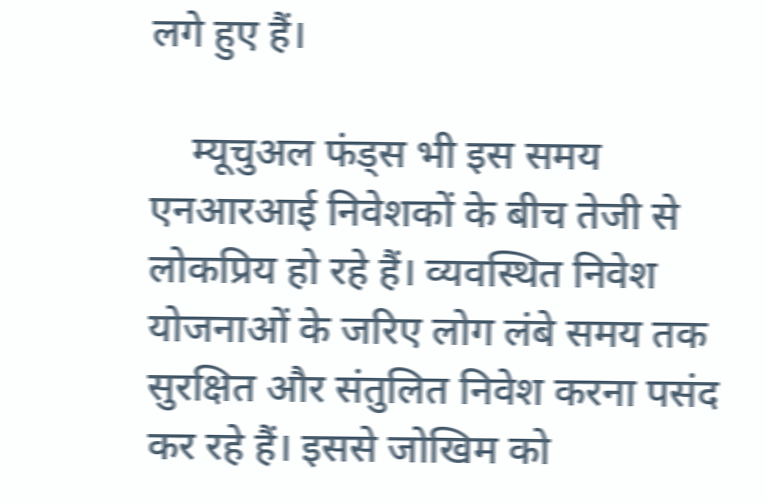लगे हुए हैं।

    म्यूचुअल फंड्स भी इस समय एनआरआई निवेशकों के बीच तेजी से लोकप्रिय हो रहे हैं। व्यवस्थित निवेश योजनाओं के जरिए लोग लंबे समय तक सुरक्षित और संतुलित निवेश करना पसंद कर रहे हैं। इससे जोखिम को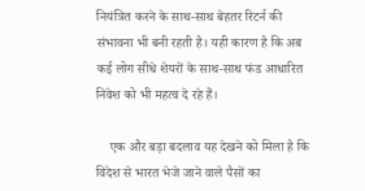नियंत्रित करने के साथ-साथ बेहतर रिटर्न की संभावना भी बनी रहती है। यही कारण है कि अब कई लोग सीधे शेयरों के साथ-साथ फंड आधारित निवेश को भी महत्व दे रहे हैं।

    एक और बड़ा बदलाव यह देखने को मिला है कि विदेश से भारत भेजे जाने वाले पैसों का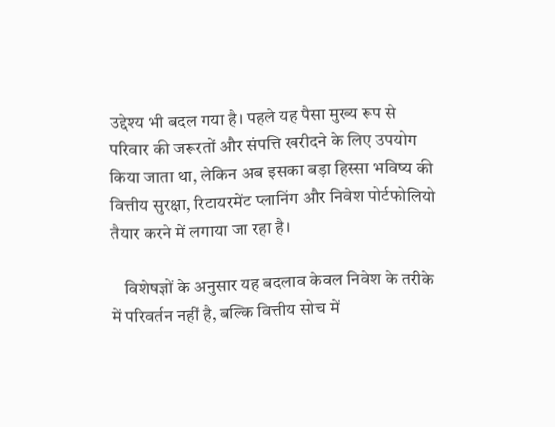उद्देश्य भी बदल गया है। पहले यह पैसा मुख्य रूप से परिवार की जरूरतों और संपत्ति खरीदने के लिए उपयोग किया जाता था, लेकिन अब इसका बड़ा हिस्सा भविष्य की वित्तीय सुरक्षा, रिटायरमेंट प्लानिंग और निवेश पोर्टफोलियो तैयार करने में लगाया जा रहा है।

    विशेषज्ञों के अनुसार यह बदलाव केवल निवेश के तरीके में परिवर्तन नहीं है, बल्कि वित्तीय सोच में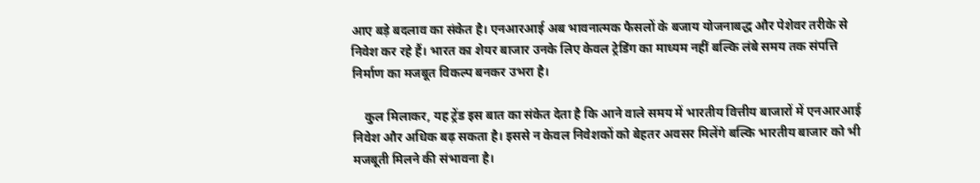आए बड़े बदलाव का संकेत है। एनआरआई अब भावनात्मक फैसलों के बजाय योजनाबद्ध और पेशेवर तरीके से निवेश कर रहे हैं। भारत का शेयर बाजार उनके लिए केवल ट्रेडिंग का माध्यम नहीं बल्कि लंबे समय तक संपत्ति निर्माण का मजबूत विकल्प बनकर उभरा है।

    कुल मिलाकर, यह ट्रेंड इस बात का संकेत देता है कि आने वाले समय में भारतीय वित्तीय बाजारों में एनआरआई निवेश और अधिक बढ़ सकता है। इससे न केवल निवेशकों को बेहतर अवसर मिलेंगे बल्कि भारतीय बाजार को भी मजबूती मिलने की संभावना है।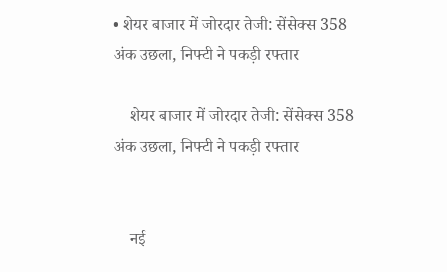• शेयर बाजार में जोरदार तेजी: सेंसेक्स 358 अंक उछला, निफ्टी ने पकड़ी रफ्तार

    शेयर बाजार में जोरदार तेजी: सेंसेक्स 358 अंक उछला, निफ्टी ने पकड़ी रफ्तार


    नई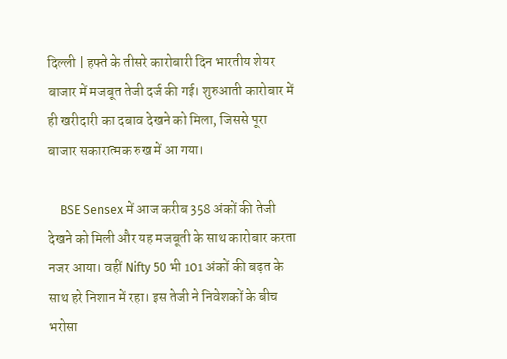दिल्ली | हफ्ते के तीसरे कारोबारी दिन भारतीय शेयर बाजार में मजबूत तेजी दर्ज की गई। शुरुआती कारोबार में ही खरीदारी का दबाव देखने को मिला, जिससे पूरा बाजार सकारात्मक रुख में आ गया।

    BSE Sensex में आज करीब 358 अंकों की तेजी देखने को मिली और यह मजबूती के साथ कारोबार करता नजर आया। वहीं Nifty 50 भी 101 अंकों की बढ़त के साथ हरे निशान में रहा। इस तेजी ने निवेशकों के बीच भरोसा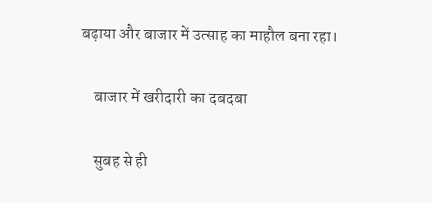बढ़ाया और बाजार में उत्साह का माहौल बना रहा।

    बाजार में खरीदारी का दबदबा

    सुबह से ही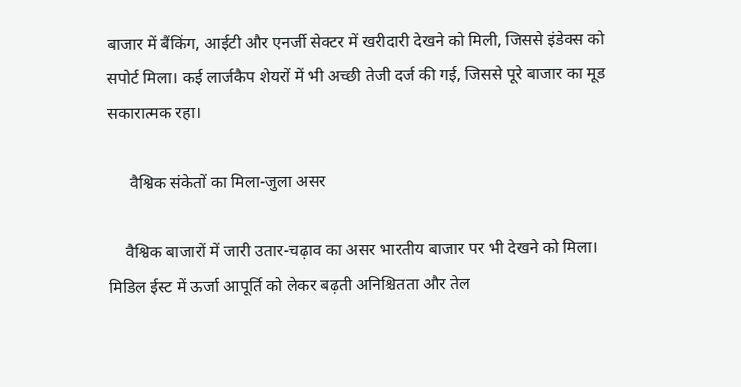बाजार में बैंकिंग, आईटी और एनर्जी सेक्टर में खरीदारी देखने को मिली, जिससे इंडेक्स को सपोर्ट मिला। कई लार्जकैप शेयरों में भी अच्छी तेजी दर्ज की गई, जिससे पूरे बाजार का मूड सकारात्मक रहा।

     वैश्विक संकेतों का मिला-जुला असर

    वैश्विक बाजारों में जारी उतार-चढ़ाव का असर भारतीय बाजार पर भी देखने को मिला। मिडिल ईस्ट में ऊर्जा आपूर्ति को लेकर बढ़ती अनिश्चितता और तेल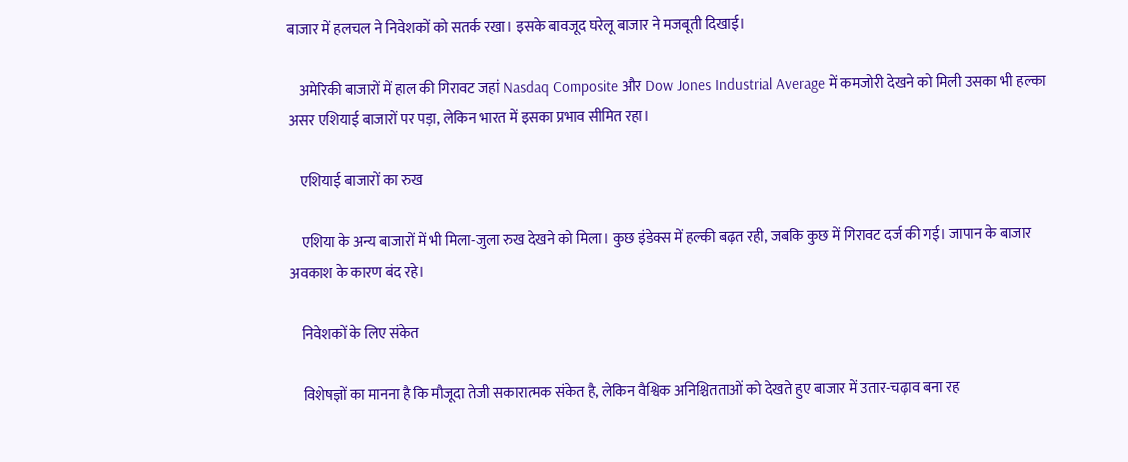बाजार में हलचल ने निवेशकों को सतर्क रखा। इसके बावजूद घरेलू बाजार ने मजबूती दिखाई।

    अमेरिकी बाजारों में हाल की गिरावट जहां Nasdaq Composite और Dow Jones Industrial Average में कमजोरी देखने को मिली उसका भी हल्का असर एशियाई बाजारों पर पड़ा, लेकिन भारत में इसका प्रभाव सीमित रहा।

    एशियाई बाजारों का रुख

    एशिया के अन्य बाजारों में भी मिला-जुला रुख देखने को मिला। कुछ इंडेक्स में हल्की बढ़त रही, जबकि कुछ में गिरावट दर्ज की गई। जापान के बाजार अवकाश के कारण बंद रहे।

    निवेशकों के लिए संकेत

    विशेषज्ञों का मानना है कि मौजूदा तेजी सकारात्मक संकेत है, लेकिन वैश्विक अनिश्चितताओं को देखते हुए बाजार में उतार-चढ़ाव बना रह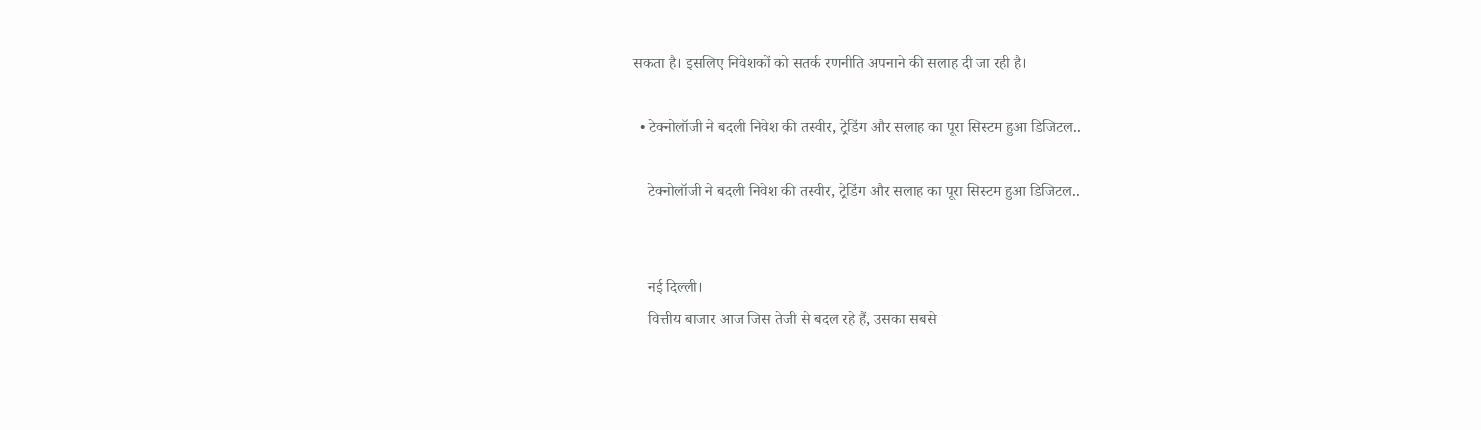सकता है। इसलिए निवेशकों को सतर्क रणनीति अपनाने की सलाह दी जा रही है।

  • टेक्नोलॉजी ने बदली निवेश की तस्वीर, ट्रेडिंग और सलाह का पूरा सिस्टम हुआ डिजिटल..

    टेक्नोलॉजी ने बदली निवेश की तस्वीर, ट्रेडिंग और सलाह का पूरा सिस्टम हुआ डिजिटल..


    नई दिल्ली।
    वित्तीय बाजार आज जिस तेजी से बदल रहे हैं, उसका सबसे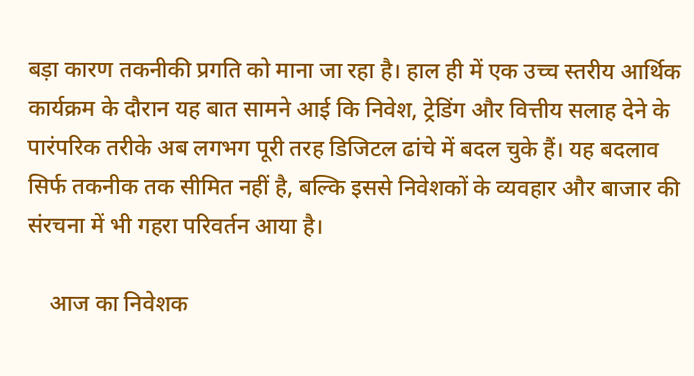बड़ा कारण तकनीकी प्रगति को माना जा रहा है। हाल ही में एक उच्च स्तरीय आर्थिक कार्यक्रम के दौरान यह बात सामने आई कि निवेश, ट्रेडिंग और वित्तीय सलाह देने के पारंपरिक तरीके अब लगभग पूरी तरह डिजिटल ढांचे में बदल चुके हैं। यह बदलाव सिर्फ तकनीक तक सीमित नहीं है, बल्कि इससे निवेशकों के व्यवहार और बाजार की संरचना में भी गहरा परिवर्तन आया है।

    आज का निवेशक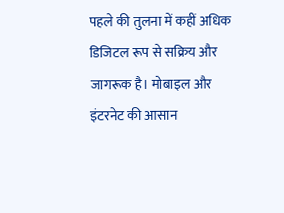पहले की तुलना में कहीं अधिक डिजिटल रूप से सक्रिय और जागरूक है। मोबाइल और इंटरनेट की आसान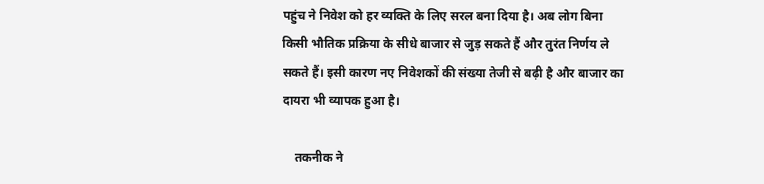पहुंच ने निवेश को हर व्यक्ति के लिए सरल बना दिया है। अब लोग बिना किसी भौतिक प्रक्रिया के सीधे बाजार से जुड़ सकते हैं और तुरंत निर्णय ले सकते हैं। इसी कारण नए निवेशकों की संख्या तेजी से बढ़ी है और बाजार का दायरा भी व्यापक हुआ है।

    तकनीक ने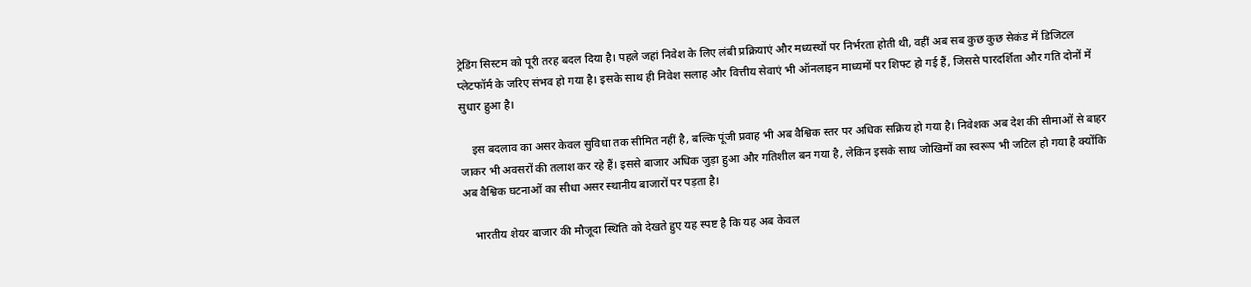ट्रेडिंग सिस्टम को पूरी तरह बदल दिया है। पहले जहां निवेश के लिए लंबी प्रक्रियाएं और मध्यस्थों पर निर्भरता होती थी, वहीं अब सब कुछ कुछ सेकंड में डिजिटल प्लेटफॉर्म के जरिए संभव हो गया है। इसके साथ ही निवेश सलाह और वित्तीय सेवाएं भी ऑनलाइन माध्यमों पर शिफ्ट हो गई हैं, जिससे पारदर्शिता और गति दोनों में सुधार हुआ है।

    इस बदलाव का असर केवल सुविधा तक सीमित नहीं है, बल्कि पूंजी प्रवाह भी अब वैश्विक स्तर पर अधिक सक्रिय हो गया है। निवेशक अब देश की सीमाओं से बाहर जाकर भी अवसरों की तलाश कर रहे हैं। इससे बाजार अधिक जुड़ा हुआ और गतिशील बन गया है, लेकिन इसके साथ जोखिमों का स्वरूप भी जटिल हो गया है क्योंकि अब वैश्विक घटनाओं का सीधा असर स्थानीय बाजारों पर पड़ता है।

    भारतीय शेयर बाजार की मौजूदा स्थिति को देखते हुए यह स्पष्ट है कि यह अब केवल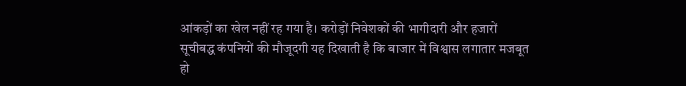आंकड़ों का खेल नहीं रह गया है। करोड़ों निवेशकों की भागीदारी और हजारों सूचीबद्ध कंपनियों की मौजूदगी यह दिखाती है कि बाजार में विश्वास लगातार मजबूत हो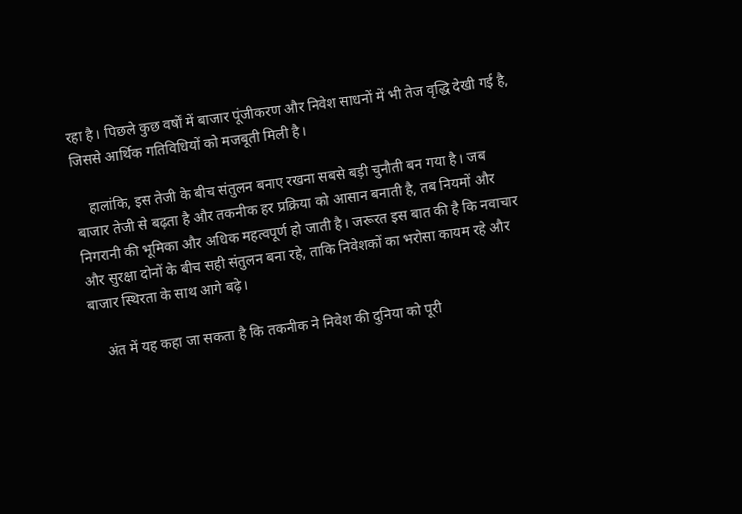रहा है। पिछले कुछ वर्षों में बाजार पूंजीकरण और निवेश साधनों में भी तेज वृद्धि देखी गई है, जिससे आर्थिक गतिविधियों को मजबूती मिली है।

    हालांकि, इस तेजी के बीच संतुलन बनाए रखना सबसे बड़ी चुनौती बन गया है। जब बाजार तेजी से बढ़ता है और तकनीक हर प्रक्रिया को आसान बनाती है, तब नियमों और निगरानी की भूमिका और अधिक महत्वपूर्ण हो जाती है। जरूरत इस बात की है कि नवाचार और सुरक्षा दोनों के बीच सही संतुलन बना रहे, ताकि निवेशकों का भरोसा कायम रहे और बाजार स्थिरता के साथ आगे बढ़े।

    अंत में यह कहा जा सकता है कि तकनीक ने निवेश की दुनिया को पूरी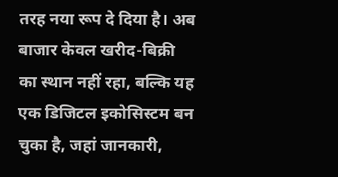तरह नया रूप दे दिया है। अब बाजार केवल खरीद-बिक्री का स्थान नहीं रहा, बल्कि यह एक डिजिटल इकोसिस्टम बन चुका है, जहां जानकारी,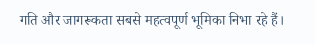गति और जागरूकता सबसे महत्वपूर्ण भूमिका निभा रहे हैं।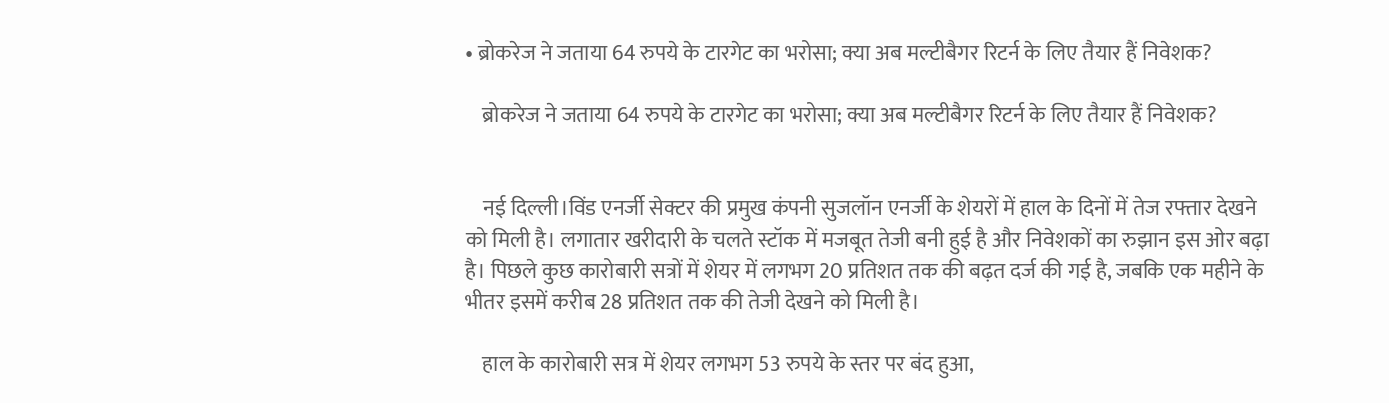• ब्रोकरेज ने जताया 64 रुपये के टारगेट का भरोसा; क्या अब मल्टीबैगर रिटर्न के लिए तैयार हैं निवेशक?

    ब्रोकरेज ने जताया 64 रुपये के टारगेट का भरोसा; क्या अब मल्टीबैगर रिटर्न के लिए तैयार हैं निवेशक?


    नई दिल्ली।विंड एनर्जी सेक्टर की प्रमुख कंपनी सुजलॉन एनर्जी के शेयरों में हाल के दिनों में तेज रफ्तार देखने को मिली है। लगातार खरीदारी के चलते स्टॉक में मजबूत तेजी बनी हुई है और निवेशकों का रुझान इस ओर बढ़ा है। पिछले कुछ कारोबारी सत्रों में शेयर में लगभग 20 प्रतिशत तक की बढ़त दर्ज की गई है, जबकि एक महीने के भीतर इसमें करीब 28 प्रतिशत तक की तेजी देखने को मिली है।

    हाल के कारोबारी सत्र में शेयर लगभग 53 रुपये के स्तर पर बंद हुआ,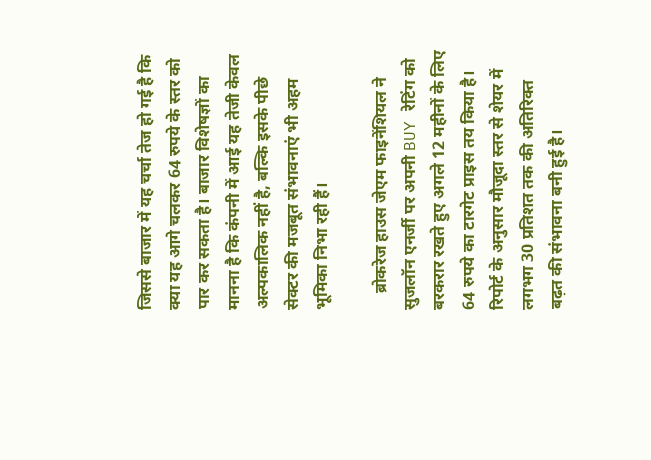जिससे बाजार में यह चर्चा तेज हो गई है कि क्या यह आगे चलकर 64 रुपये के स्तर को पार कर सकता है। बाजार विशेषज्ञों का मानना है कि कंपनी में आई यह तेजी केवल अल्पकालिक नहीं है, बल्कि इसके पीछे सेक्टर की मजबूत संभावनाएं भी अहम भूमिका निभा रही हैं।

    ब्रोकरेज हाउस जेएम फाइनेंशियल ने सुजलॉन एनर्जी पर अपनी BUY रेटिंग को बरकरार रखते हुए अगले 12 महीनों के लिए 64 रुपये का टारगेट प्राइस तय किया है। रिपोर्ट के अनुसार मौजूदा स्तर से शेयर में लगभग 30 प्रतिशत तक की अतिरिक्त बढ़त की संभावना बनी हुई है।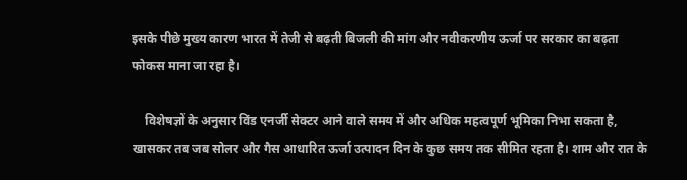इसके पीछे मुख्य कारण भारत में तेजी से बढ़ती बिजली की मांग और नवीकरणीय ऊर्जा पर सरकार का बढ़ता फोकस माना जा रहा है।

    विशेषज्ञों के अनुसार विंड एनर्जी सेक्टर आने वाले समय में और अधिक महत्वपूर्ण भूमिका निभा सकता है, खासकर तब जब सोलर और गैस आधारित ऊर्जा उत्पादन दिन के कुछ समय तक सीमित रहता है। शाम और रात के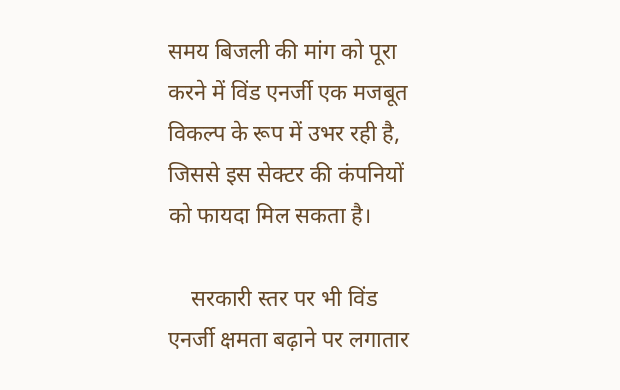समय बिजली की मांग को पूरा करने में विंड एनर्जी एक मजबूत विकल्प के रूप में उभर रही है, जिससे इस सेक्टर की कंपनियों को फायदा मिल सकता है।

    सरकारी स्तर पर भी विंड एनर्जी क्षमता बढ़ाने पर लगातार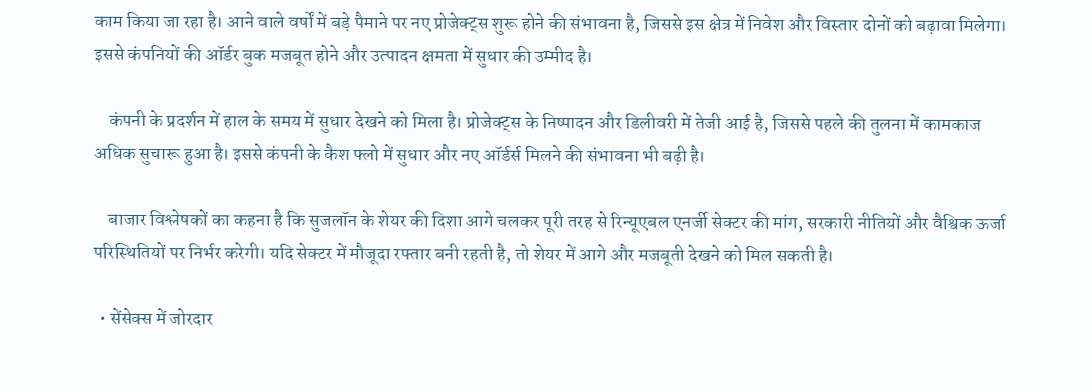काम किया जा रहा है। आने वाले वर्षों में बड़े पैमाने पर नए प्रोजेक्ट्स शुरू होने की संभावना है, जिससे इस क्षेत्र में निवेश और विस्तार दोनों को बढ़ावा मिलेगा। इससे कंपनियों की ऑर्डर बुक मजबूत होने और उत्पादन क्षमता में सुधार की उम्मीद है।

    कंपनी के प्रदर्शन में हाल के समय में सुधार देखने को मिला है। प्रोजेक्ट्स के निष्पादन और डिलीवरी में तेजी आई है, जिससे पहले की तुलना में कामकाज अधिक सुचारू हुआ है। इससे कंपनी के कैश फ्लो में सुधार और नए ऑर्डर्स मिलने की संभावना भी बढ़ी है।

    बाजार विश्लेषकों का कहना है कि सुजलॉन के शेयर की दिशा आगे चलकर पूरी तरह से रिन्यूएबल एनर्जी सेक्टर की मांग, सरकारी नीतियों और वैश्विक ऊर्जा परिस्थितियों पर निर्भर करेगी। यदि सेक्टर में मौजूदा रफ्तार बनी रहती है, तो शेयर में आगे और मजबूती देखने को मिल सकती है।

  • सेंसेक्स में जोरदार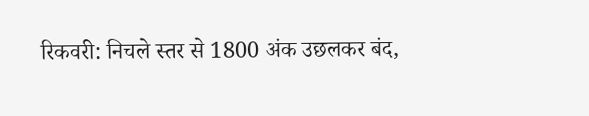रिकवरी: निचले स्तर से 1800 अंक उछलकर बंद,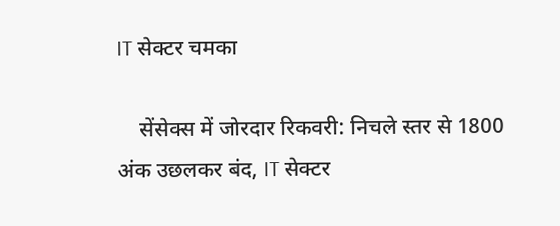IT सेक्टर चमका

    सेंसेक्स में जोरदार रिकवरी: निचले स्तर से 1800 अंक उछलकर बंद, IT सेक्टर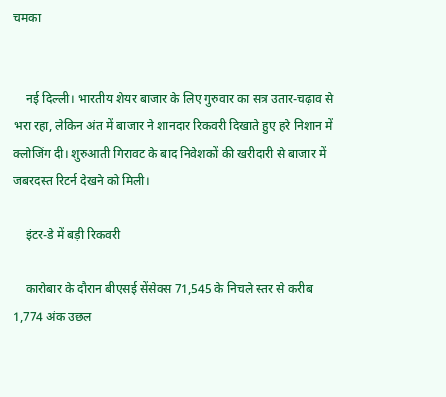चमका


    नई दिल्ली। भारतीय शेयर बाजार के लिए गुरुवार का सत्र उतार-चढ़ाव से भरा रहा, लेकिन अंत में बाजार ने शानदार रिकवरी दिखाते हुए हरे निशान में क्लोजिंग दी। शुरुआती गिरावट के बाद निवेशकों की खरीदारी से बाजार में जबरदस्त रिटर्न देखने को मिली।

    इंटर-डे में बड़ी रिकवरी

    कारोबार के दौरान बीएसई सेंसेक्स 71,545 के निचले स्तर से करीब 1,774 अंक उछल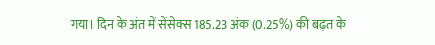गया। दिन के अंत में सेंसेक्स 185.23 अंक (0.25%) की बढ़त के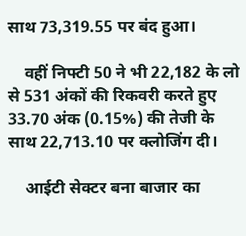साथ 73,319.55 पर बंद हुआ।

    वहीं निफ्टी 50 ने भी 22,182 के लो से 531 अंकों की रिकवरी करते हुए 33.70 अंक (0.15%) की तेजी के साथ 22,713.10 पर क्लोजिंग दी।

    आईटी सेक्टर बना बाजार का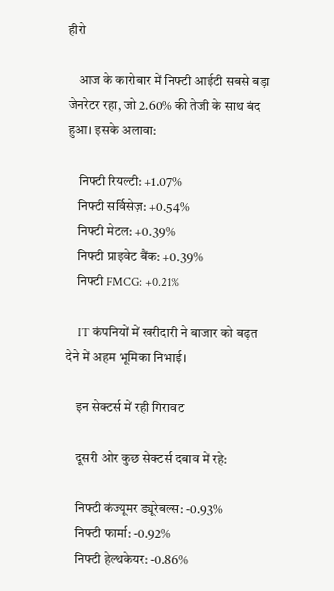हीरो

    आज के कारोबार में निफ्टी आईटी सबसे बड़ा जेनरेटर रहा, जो 2.60% की तेजी के साथ बंद हुआ। इसके अलावा:

    निफ्टी रियल्टी: +1.07%
    निफ्टी सर्विसेज़: +0.54%
    निफ्टी मेटल: +0.39%
    निफ्टी प्राइवेट बैंक: +0.39%
    निफ्टी FMCG: +0.21%

    IT कंपनियों में खरीदारी ने बाजार को बढ़त देने में अहम भूमिका निभाई।

    इन सेक्टर्स में रही गिरावट

    दूसरी ओर कुछ सेक्टर्स दबाव में रहे:

    निफ्टी कंज्यूमर ड्यूरेबल्स: -0.93%
    निफ्टी फार्मा: -0.92%
    निफ्टी हेल्थकेयर: -0.86%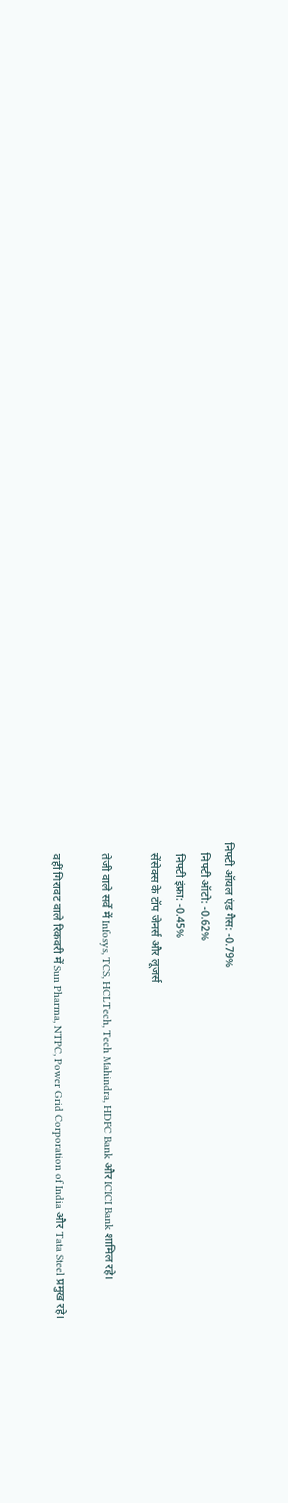निफ्टी ऑयल एंड गैस: -0.79%
    निफ्टी ऑटो: -0.62%
    निफ्टी इंफ्रा: -0.45%
    सेंसेक्स के टॉप जेनर्स और लूजर्स

    तेजी वाले सर्वे में Infosys, TCS, HCLTech, Tech Mahindra, HDFC Bank और ICICI Bank शामिल रहे।

    वहीं गिरावट वाले रिकवरी में Sun Pharma, NTPC, Power Grid Corporation of India और Tata Steel प्रमुख रहे।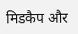मिडकैप और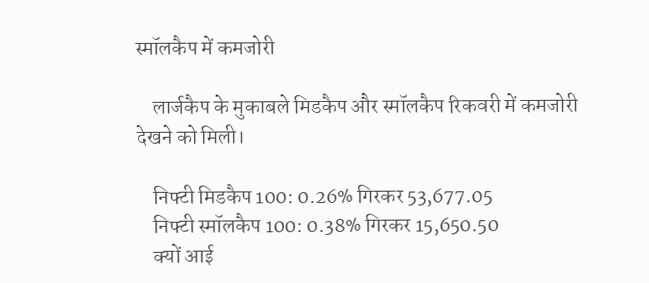स्मॉलकैप में कमजोरी

    लार्जकैप के मुकाबले मिडकैप और स्मॉलकैप रिकवरी में कमजोरी देखने को मिली।

    निफ्टी मिडकैप 100: 0.26% गिरकर 53,677.05
    निफ्टी स्मॉलकैप 100: 0.38% गिरकर 15,650.50
    क्यों आई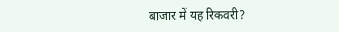बाजार में यह रिकवरी?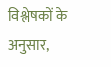विश्लेषकों के अनुसार,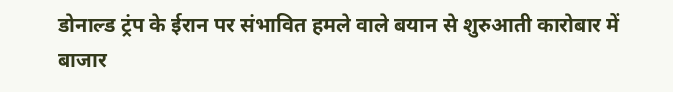डोनाल्ड ट्रंप के ईरान पर संभावित हमले वाले बयान से शुरुआती कारोबार में बाजार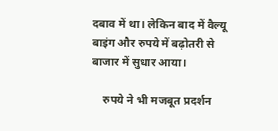दबाव में था। लेकिन बाद में वैल्यू बाइंग और रुपये में बढ़ोतरी से बाजार में सुधार आया।

    रुपये ने भी मजबूत प्रदर्शन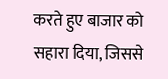करते हुए बाजार को सहारा दिया, जिससे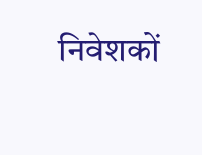निवेशकों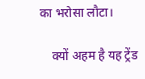का भरोसा लौटा।

    क्यों अहम है यह ट्रेंड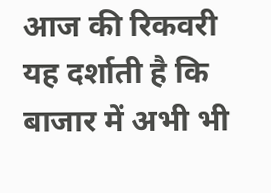आज की रिकवरी यह दर्शाती है कि बाजार में अभी भी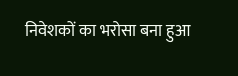निवेशकों का भरोसा बना हुआ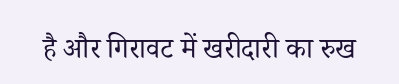है और गिरावट में खरीदारी का रुख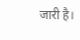जारी है।